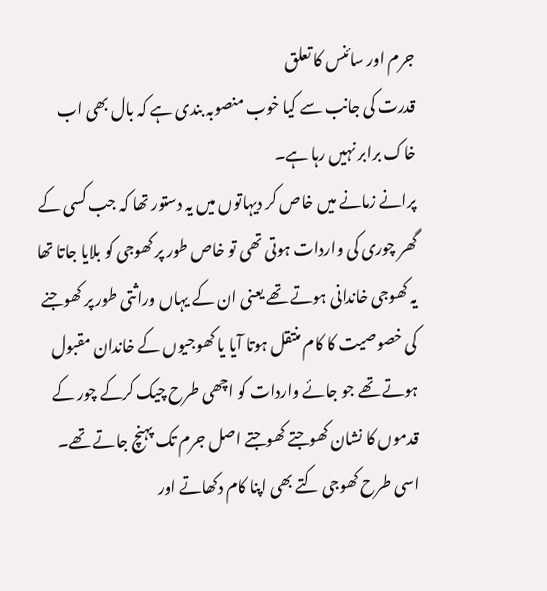جرم اور سائنس کا تعلق
قدرت کی جانب سے کیا خوب منصوبہ بندی ہے کہ بال بھی اب خاک برابر نہیں رہا ہے۔
پرانے زمانے میں خاص کر دیہاتوں میں یہ دستور تھا کہ جب کسی کے گھر چوری کی واردات ہوتی تھی تو خاص طور پر کھوجی کو بلایا جاتا تھا یہ کھوجی خاندانی ہوتے تھے یعنی ان کے یہاں وراثتی طور پر کھوجنے کی خصوصیت کا کام منتقل ہوتا آیا یا کھوجیوں کے خاندان مقبول ہوتے تھے جو جائے واردات کو اچھی طرح چیک کرکے چور کے قدموں کا نشان کھوجتے کھوجتے اصل جرم تک پہنچ جاتے تھے۔
اسی طرح کھوجی کتے بھی اپنا کام دکھاتے اور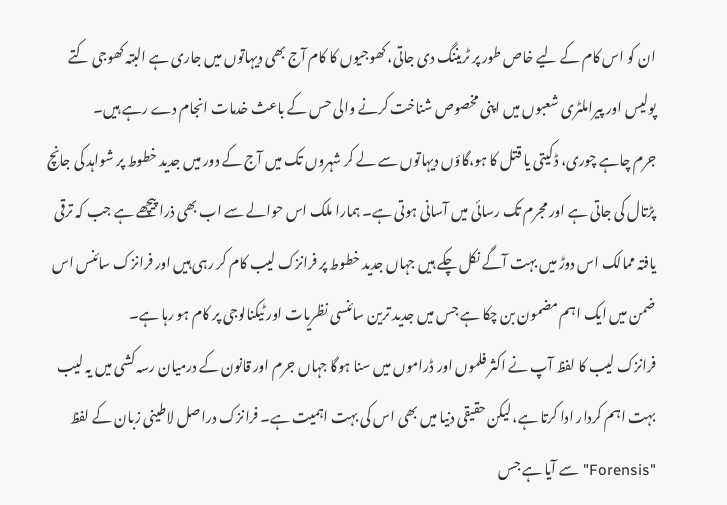ان کو اس کام کے لیے خاص طور پر ٹریننگ دی جاتی، کھوجیوں کا کام آج بھی دیہاتوں میں جاری ہے البتہ کھوجی کتے پولیس اور پیراملٹری شعبوں میں اپنی مخصوص شناخت کرنے والی حس کے باعث خدمات انجام دے رہے ہیں۔
جرم چاہے چوری، ڈکیتی یا قتل کا ہو،گاؤں دیہاتوں سے لے کر شہروں تک میں آج کے دور میں جدید خطوط پر شواہد کی جانچ پڑتال کی جاتی ہے اور مجرم تک رسائی میں آسانی ہوتی ہے۔ ہمارا ملک اس حوالے سے اب بھی ذرا پیچھے ہے جب کہ ترقی یافتہ ممالک اس دوڑ میں بہت آگے نکل چکے ہیں جہاں جدید خطوط پر فرانزک لیب کام کر رہی ہیں اور فرانزک سائنس اس ضمن میں ایک اہم مضمون بن چکا ہے جس میں جدید ترین سائنسی نظریات اور ٹیکنالوجی پر کام ہو رہا ہے۔
فرانزک لیب کا لفظ آپ نے اکثر فلموں اور ڈراموں میں سنا ہوگا جہاں جرم اور قانون کے درمیان رسہ کشی میں یہ لیب بہت اہم کردار ادا کرتا ہے، لیکن حقیقی دنیا میں بھی اس کی بہت اہمیت ہے۔ فرانزک دراصل لاطینی زبان کے لفظ "Forensis" سے آیا ہے جس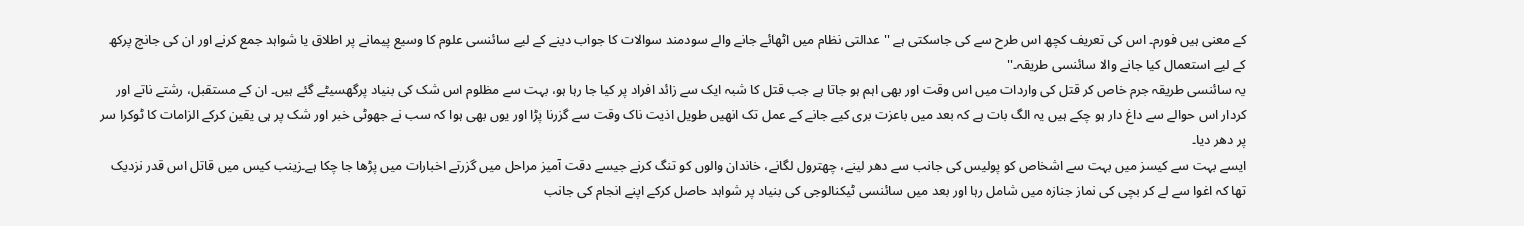کے معنی ہیں فورم۔ اس کی تعریف کچھ اس طرح سے کی جاسکتی ہے ''عدالتی نظام میں اٹھائے جانے والے سودمند سوالات کا جواب دینے کے لیے سائنسی علوم کا وسیع پیمانے پر اطلاق یا شواہد جمع کرنے اور ان کی جانچ پرکھ کے لیے استعمال کیا جانے والا سائنسی طریقہ۔''
یہ سائنسی طریقہ جرم خاص کر قتل کی واردات میں اس وقت اور بھی اہم ہو جاتا ہے جب قتل کا شبہ ایک سے زائد افراد پر کیا جا رہا ہو، بہت سے مظلوم اس شک کی بنیاد پرگھسیٹے گئے ہیں۔ ان کے مستقبل، رشتے ناتے اور کردار اس حوالے سے داغ دار ہو چکے ہیں یہ الگ بات ہے کہ بعد میں باعزت بری کیے جانے کے عمل تک انھیں طویل اذیت ناک وقت سے گزرنا پڑا اور یوں بھی ہوا کہ سب نے جھوٹی خبر اور شک پر ہی یقین کرکے الزامات کا ٹوکرا سر پر دھر دیا۔
ایسے بہت سے کیسز میں بہت سے اشخاص کو پولیس کی جانب سے دھر لینے، چھترول لگانے، خاندان والوں کو تنگ کرنے جیسے دقت آمیز مراحل میں گزرتے اخبارات میں پڑھا جا چکا ہے۔زینب کیس میں قاتل اس قدر نزدیک تھا کہ اغوا سے لے کر بچی کی نماز جنازہ میں شامل رہا اور بعد میں سائنسی ٹیکنالوجی کی بنیاد پر شواہد حاصل کرکے اپنے انجام کی جانب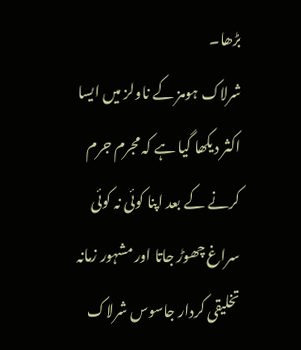بڑھا۔
شرلاک ہومز کے ناولز میں ایسا اکثر دیکھا گیا ہے کہ مجرم جرم کرنے کے بعد اپنا کوئی نہ کوئی سراغ چھوڑ جاتا اور مشہور زمانہ تخلیقی کردار جاسوس شرلاک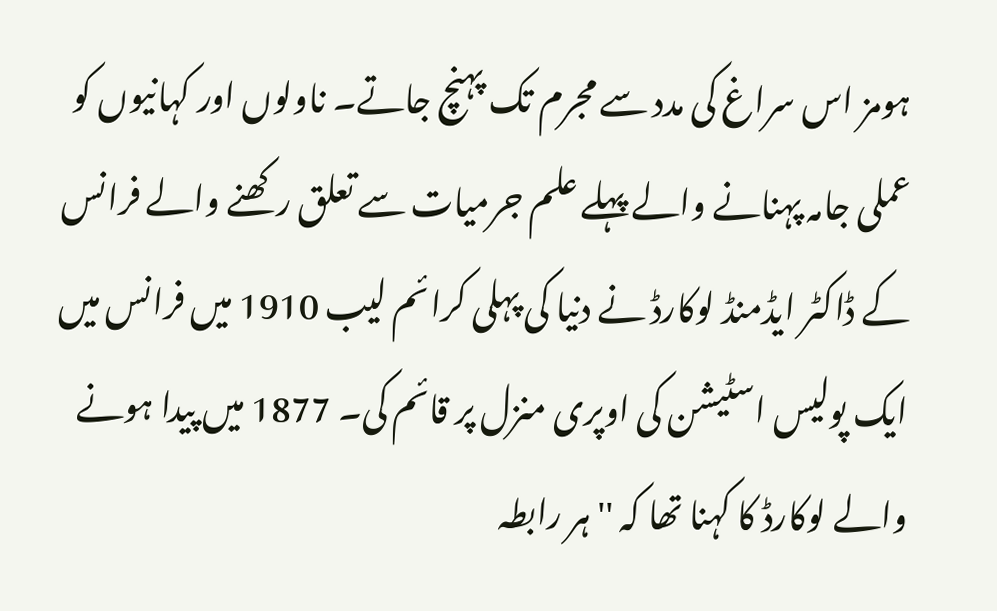ہومز اس سراغ کی مدد سے مجرم تک پہنچ جاتے۔ ناولوں اور کہانیوں کو عملی جامہ پہنانے والے پہلے علم جرمیات سے تعلق رکھنے والے فرانس کے ڈاکٹر ایڈمنڈ لوکارڈ نے دنیا کی پہلی کرائم لیب 1910 میں فرانس میں ایک پولیس اسٹیشن کی اوپری منزل پر قائم کی۔ 1877 میں پیدا ہونے والے لوکارڈ کا کہنا تھا کہ ''ہر رابطہ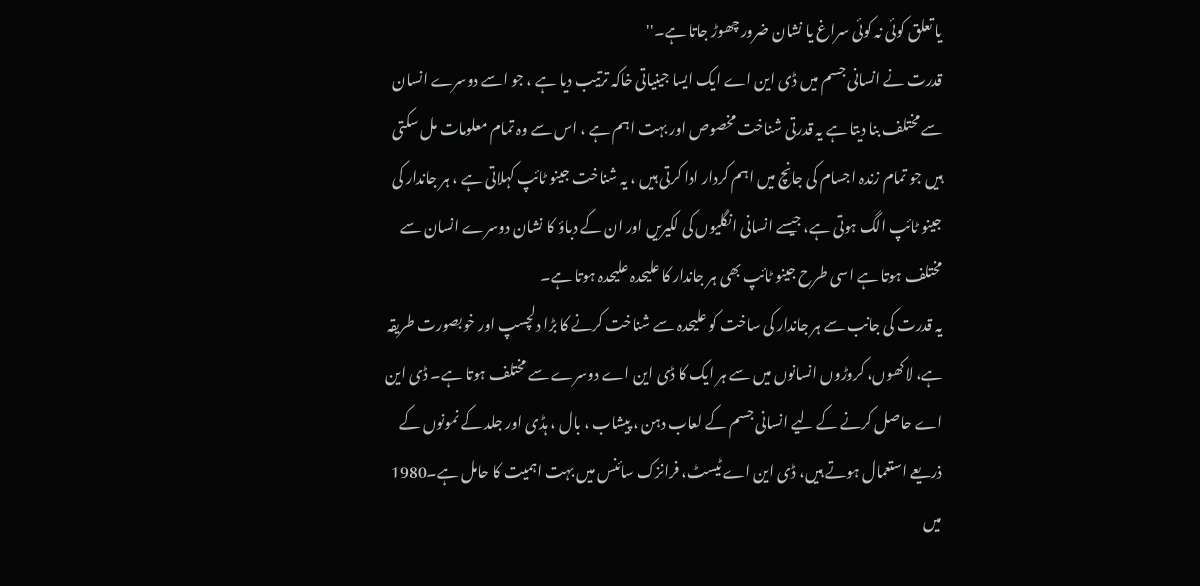یا تعلق کوئی نہ کوئی سراغ یا نشان ضرور چھوڑ جاتا ہے۔''
قدرت نے انسانی جسم میں ڈی این اے ایک ایسا جینیاتی خاکہ ترتیب دیا ہے ، جو اسے دوسرے انسان سے مختلف بنا دیتا ہے یہ قدرتی شناخت مخصوص اور بہت اہم ہے ، اس سے وہ تمام معلومات مل سکتی ہیں جو تمام زندہ اجسام کی جانچ میں اہم کردار ادا کرتی ہیں ، یہ شناخت جینو ٹائپ کہلاتی ہے ، ہر جاندار کی جینو ٹائپ الگ ہوتی ہے، جیسے انسانی انگلیوں کی لکیریں اور ان کے دباؤ کا نشان دوسرے انسان سے مختلف ہوتا ہے اسی طرح جینو ٹائپ بھی ہر جاندار کا علیحدہ علیحدہ ہوتا ہے۔
یہ قدرت کی جانب سے ہر جاندار کی ساخت کو علیحدہ سے شناخت کرنے کا بڑا دلچسپ اور خوبصورت طریقہ ہے، لاکھوں، کروڑوں انسانوں میں سے ہر ایک کا ڈی این اے دوسرے سے مختلف ہوتا ہے۔ ڈی این اے حاصل کرنے کے لیے انسانی جسم کے لعاب دہن ، پیشاب ، بال ، ہڈی اور جلد کے نمونوں کے ذریعے استعمال ہوتے ہیں، ڈی این اے ٹیسٹ، فرانزک سائنس میں بہت اہمیت کا حامل ہے۔1980 میں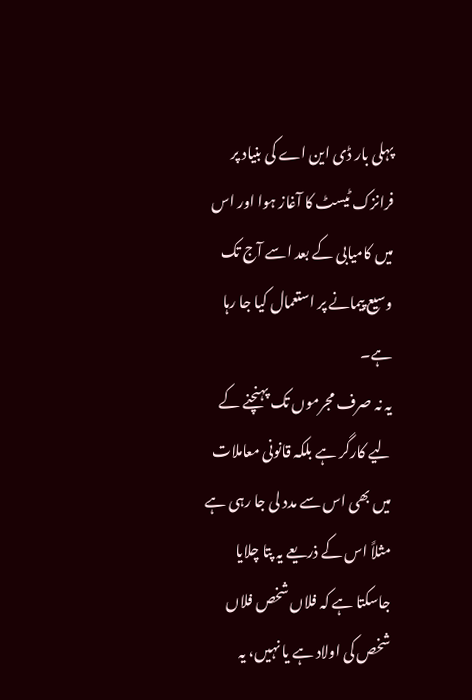پہلی بار ڈی این اے کی بنیاد پر فرانزک ٹیسٹ کا آغاز ہوا اور اس میں کامیابی کے بعد اسے آج تک وسیع پیمانے پر استعمال کیا جا رہا ہے۔
یہ نہ صرف مجرموں تک پہنچنے کے لیے کارگر ہے بلکہ قانونی معاملات میں بھی اس سے مدد لی جا رہی ہے مثلاً اس کے ذریعے یہ پتا چلایا جاسکتا ہے کہ فلاں شخص فلاں شخص کی اولاد ہے یا نہیں، یہ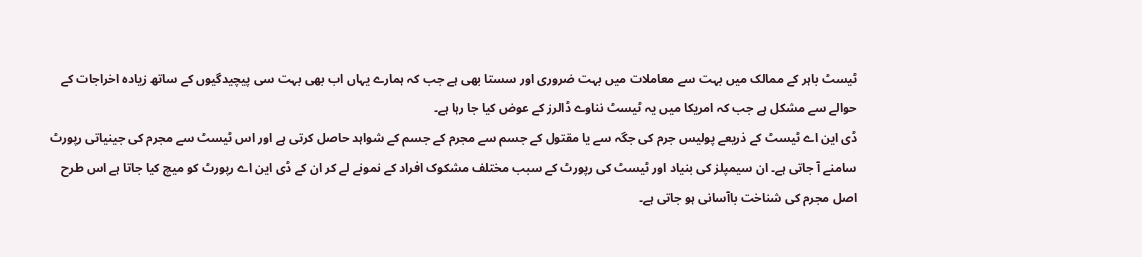ٹیسٹ باہر کے ممالک میں بہت سے معاملات میں بہت ضروری اور سستا بھی ہے جب کہ ہمارے یہاں اب بھی بہت سی پیچیدگیوں کے ساتھ زیادہ اخراجات کے حوالے سے مشکل ہے جب کہ امریکا میں یہ ٹیسٹ نناوے ڈالرز کے عوض کیا جا رہا ہے۔
ڈی این اے ٹیسٹ کے ذریعے پولیس جرم کی جگہ سے یا مقتول کے جسم سے مجرم کے جسم کے شواہد حاصل کرتی ہے اور اس ٹیسٹ سے مجرم کی جینیاتی رپورٹ سامنے آ جاتی ہے۔ ان سیمپلز کی بنیاد اور ٹیسٹ کی رپورٹ کے سبب مختلف مشکوک افراد کے نمونے لے کر ان کے ڈی این اے رپورٹ کو میچ کیا جاتا ہے اس طرح اصل مجرم کی شناخت باآسانی ہو جاتی ہے۔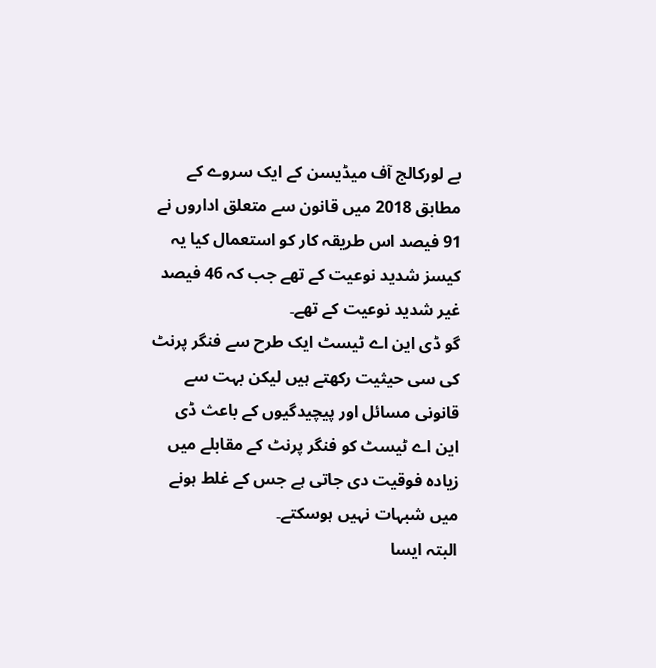بے لورکالج آف میڈیسن کے ایک سروے کے مطابق 2018 میں قانون سے متعلق اداروں نے 91 فیصد اس طریقہ کار کو استعمال کیا یہ کیسز شدید نوعیت کے تھے جب کہ 46 فیصد غیر شدید نوعیت کے تھے۔
گو ڈی این اے ٹیسٹ ایک طرح سے فنگر پرنٹ کی سی حیثیت رکھتے ہیں لیکن بہت سے قانونی مسائل اور پیچیدگیوں کے باعث ڈی این اے ٹیسٹ کو فنگر پرنٹ کے مقابلے میں زیادہ فوقیت دی جاتی ہے جس کے غلط ہونے میں شبہات نہیں ہوسکتے۔
البتہ ایسا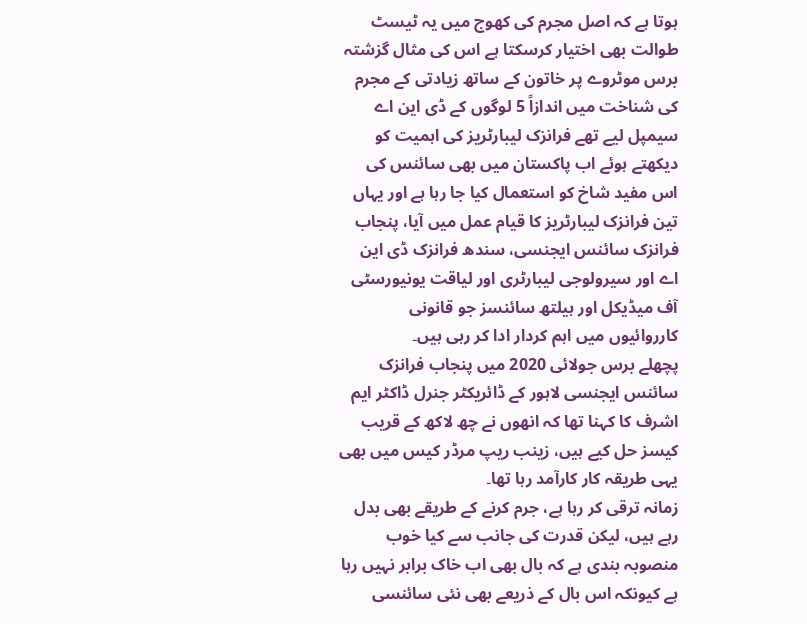ہوتا ہے کہ اصل مجرم کی کھوج میں یہ ٹیسٹ طوالت بھی اختیار کرسکتا ہے اس کی مثال گزشتہ برس موٹروے پر خاتون کے ساتھ زیادتی کے مجرم کی شناخت میں اندازاً 5 لوگوں کے ڈی این اے سیمپل لیے تھے فرانزک لیبارٹریز کی اہمیت کو دیکھتے ہوئے اب پاکستان میں بھی سائنس کی اس مفید شاخ کو استعمال کیا جا رہا ہے اور یہاں تین فرانزک لیبارٹریز کا قیام عمل میں آیا، پنجاب فرانزک سائنس ایجنسی، سندھ فرانزک ڈی این اے اور سیرولوجی لیبارٹری اور لیاقت یونیورسٹی آف میڈیکل اور ہیلتھ سائنسز جو قانونی کارروائیوں میں اہم کردار ادا کر رہی ہیں۔
پچھلے برس جولائی 2020 میں پنجاب فرانزک سائنس ایجنسی لاہور کے ڈائریکٹر جنرل ڈاکٹر ایم اشرف کا کہنا تھا کہ انھوں نے چھ لاکھ کے قریب کیسز حل کیے ہیں، زینب ریپ مرڈر کیس میں بھی یہی طریقہ کار کارآمد رہا تھا۔
زمانہ ترقی کر رہا ہے، جرم کرنے کے طریقے بھی بدل رہے ہیں، لیکن قدرت کی جانب سے کیا خوب منصوبہ بندی ہے کہ بال بھی اب خاک برابر نہیں رہا ہے کیونکہ اس بال کے ذریعے بھی نئی سائنسی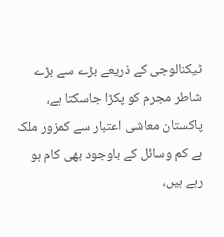ٹیکنالوجی کے ذریعے بڑے سے بڑے شاطر مجرم کو پکڑا جاسکتا ہے، پاکستان معاشی اعتبار سے کمزور ملک ہے کم وسائل کے باوجود بھی کام ہو رہے ہیں،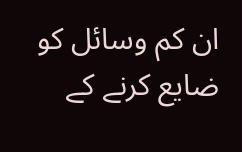ان کم وسائل کو ضایع کرنے کے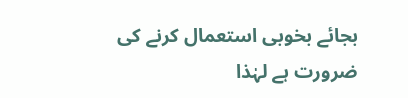بجائے بخوبی استعمال کرنے کی ضرورت ہے لہٰذا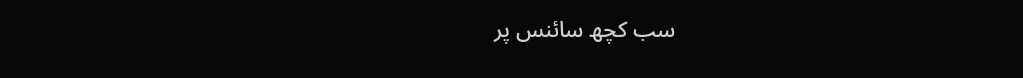سب کچھ سائنس پر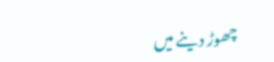چھوڑ دینے میں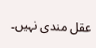عقل مندی نہیں۔